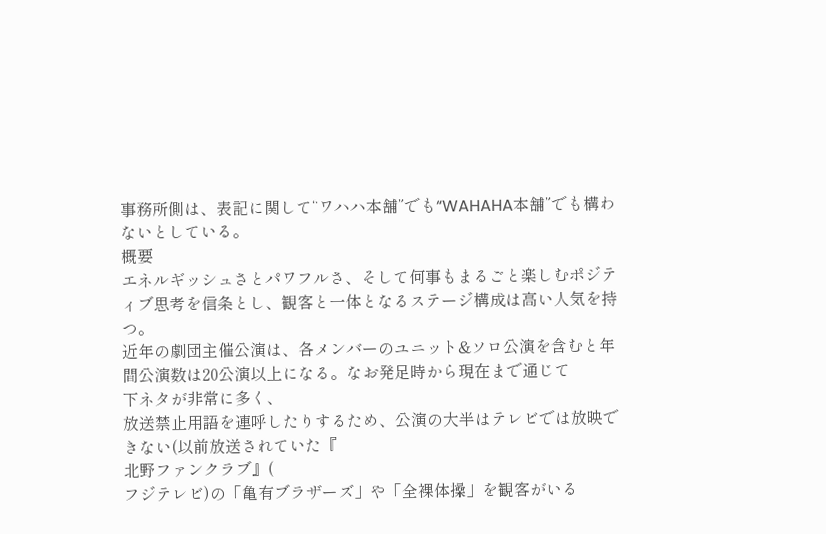事務所側は、表記に関して“ワハハ本舗”でも“WAHAHA本舗”でも構わないとしている。
概要
エネルギッシュさとパワフルさ、そして何事もまるごと楽しむポジティブ思考を信条とし、観客と一体となるステージ構成は高い人気を持つ。
近年の劇団主催公演は、各メンバーのユニット&ソロ公演を含むと年間公演数は20公演以上になる。なお発足時から現在まで通じて
下ネタが非常に多く、
放送禁止用語を連呼したりするため、公演の大半はテレビでは放映できない(以前放送されていた『
北野ファンクラブ』(
フジテレビ)の「亀有ブラザーズ」や「全裸体操」を観客がいる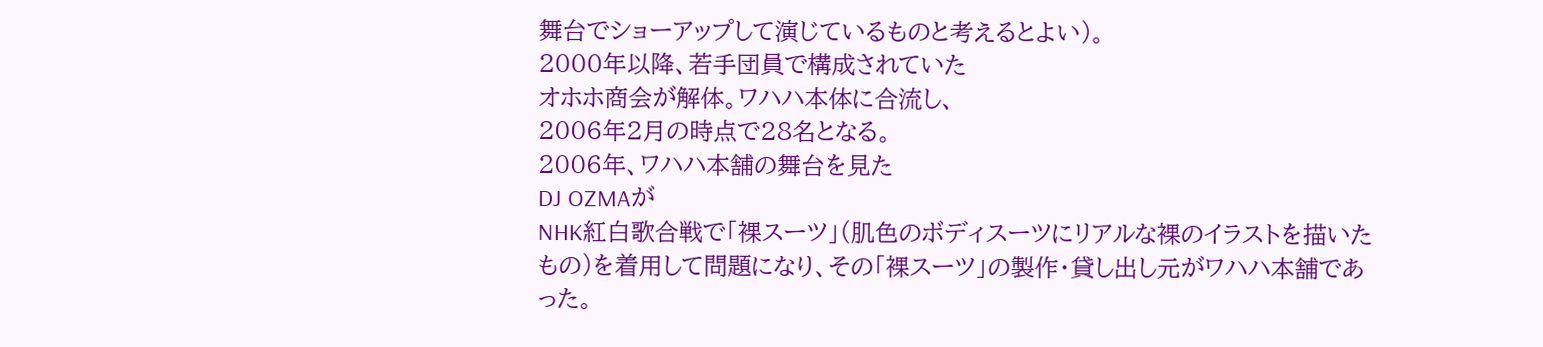舞台でショーアップして演じているものと考えるとよい)。
2000年以降、若手団員で構成されていた
オホホ商会が解体。ワハハ本体に合流し、
2006年2月の時点で28名となる。
2006年、ワハハ本舗の舞台を見た
DJ OZMAが
NHK紅白歌合戦で「裸スーツ」(肌色のボディスーツにリアルな裸のイラストを描いたもの)を着用して問題になり、その「裸スーツ」の製作・貸し出し元がワハハ本舗であった。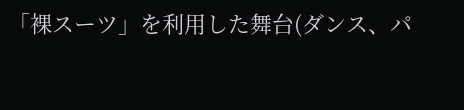「裸スーツ」を利用した舞台(ダンス、パ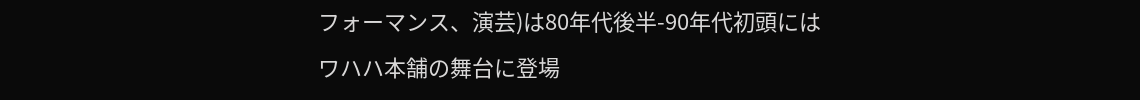フォーマンス、演芸)は80年代後半-90年代初頭にはワハハ本舗の舞台に登場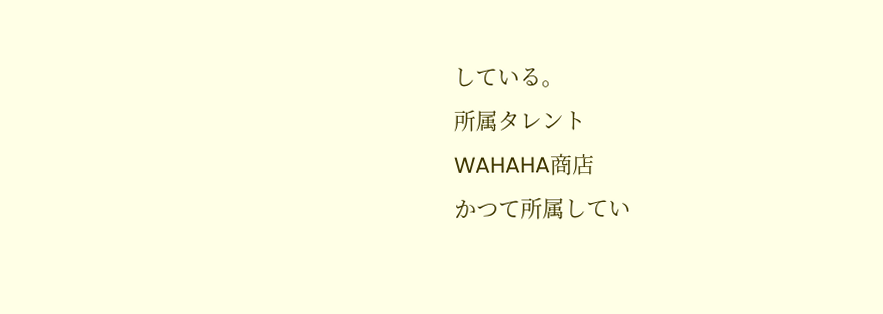している。
所属タレント
WAHAHA商店
かつて所属してい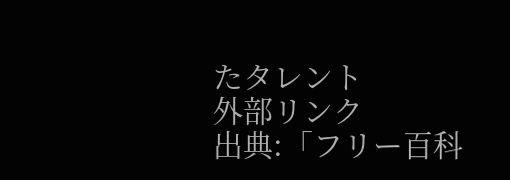たタレント
外部リンク
出典:「フリー百科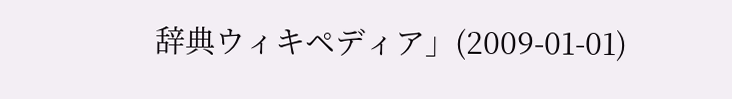辞典ウィキペディア」(2009-01-01)